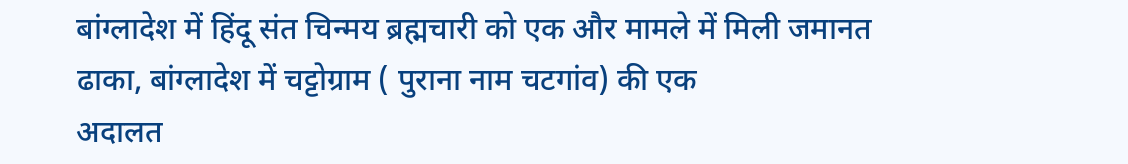बांग्लादेश में हिंदू संत चिन्मय ब्रह्मचारी को एक और मामले में मिली जमानत
ढाका, बांग्लादेश में चट्टोग्राम ( पुराना नाम चटगांव) की एक
अदालत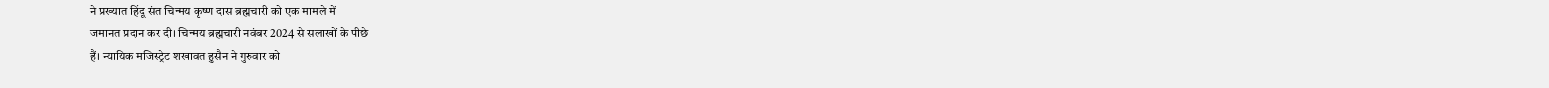ने प्रख्यात हिंदू संत चिन्मय कृष्ण दास ब्रह्मचारी को एक मामले में
जमानत प्रदान कर दी। चिन्मय ब्रह्मचारी नवंबर 2024 से सलाखों के पीछे
हैं। न्यायिक मजिस्ट्रेट शखावत हुसैन ने गुरुवार को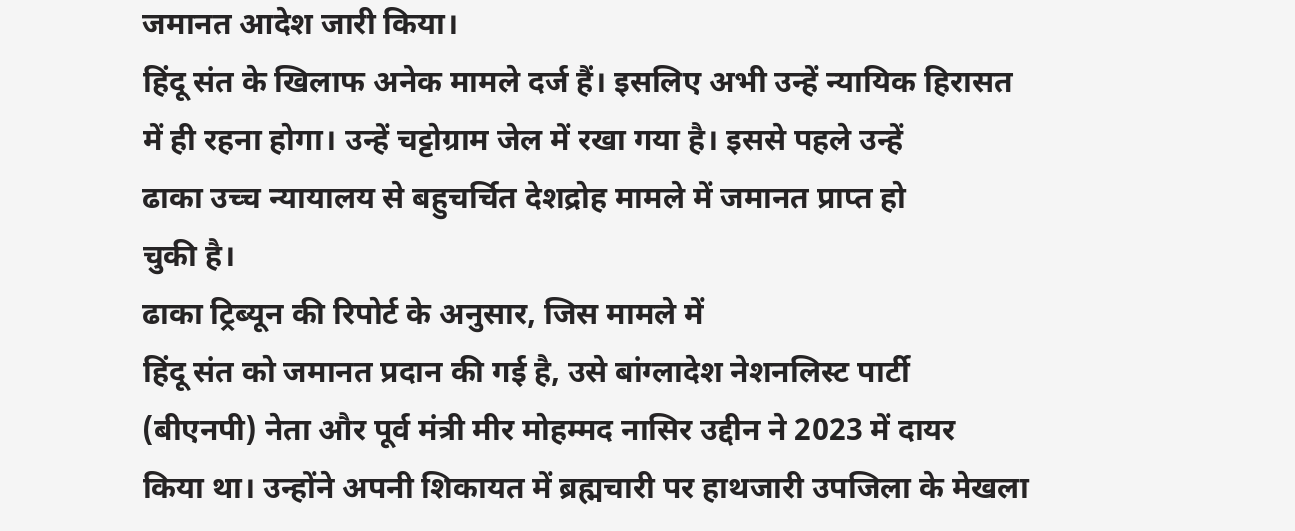जमानत आदेश जारी किया।
हिंदू संत के खिलाफ अनेक मामले दर्ज हैं। इसलिए अभी उन्हें न्यायिक हिरासत
में ही रहना होगा। उन्हें चट्टोग्राम जेल में रखा गया है। इससे पहले उन्हें
ढाका उच्च न्यायालय से बहुचर्चित देशद्रोह मामले में जमानत प्राप्त हो
चुकी है।
ढाका ट्रिब्यून की रिपोर्ट के अनुसार, जिस मामले में
हिंदू संत को जमानत प्रदान की गई है, उसे बांग्लादेश नेशनलिस्ट पार्टी
(बीएनपी) नेता और पूर्व मंत्री मीर मोहम्मद नासिर उद्दीन ने 2023 में दायर
किया था। उन्होंने अपनी शिकायत में ब्रह्मचारी पर हाथजारी उपजिला के मेखला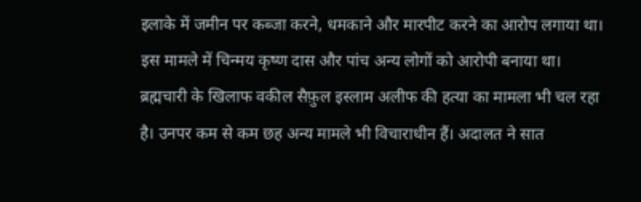इलाके में जमीन पर कब्जा करने, धमकाने और मारपीट करने का आरोप लगाया था।
इस मामले में चिन्मय कृष्ण दास और पांच अन्य लोगों को आरोपी बनाया था।
ब्रह्मचारी के खिलाफ वकील सैफ़ुल इस्लाम अलीफ की हत्या का मामला भी चल रहा
है। उनपर कम से कम छह अन्य मामले भी विचाराधीन हैं। अदालत ने सात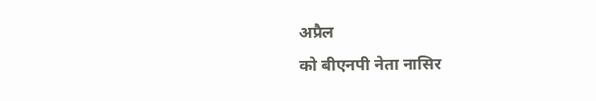अप्रैल
को बीएनपी नेता नासिर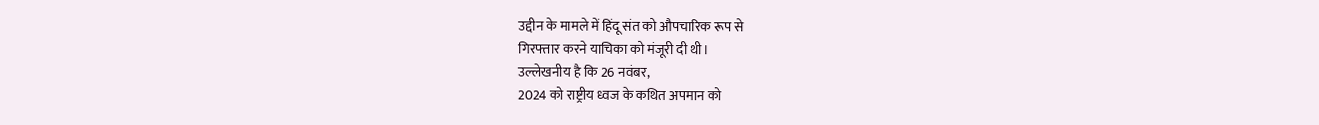उद्दीन के मामले में हिंदू संत को औपचारिक रूप से
गिरफ्तार करने याचिका को मंजूरी दी थी।
उल्लेखनीय है कि 26 नवंबर,
2024 को राष्ट्रीय ध्वज के कथित अपमान को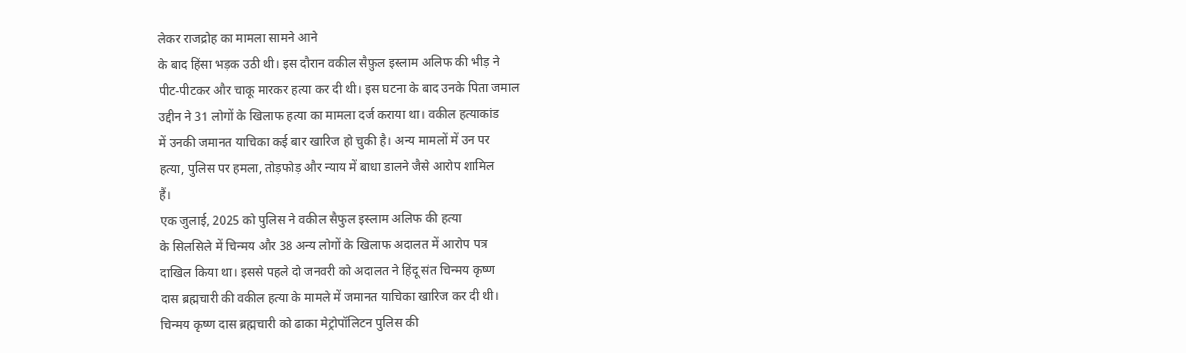लेकर राजद्रोह का मामला सामने आने
के बाद हिंसा भड़क उठी थी। इस दौरान वकील सैफ़ुल इस्लाम अलिफ की भीड़ ने
पीट-पीटकर और चाकू मारकर हत्या कर दी थी। इस घटना के बाद उनके पिता जमाल
उद्दीन ने 31 लोगों के खिलाफ हत्या का मामला दर्ज कराया था। वकील हत्याकांड
में उनकी जमानत याचिका कई बार खारिज हो चुकी है। अन्य मामलों में उन पर
हत्या, पुलिस पर हमला, तोड़फोड़ और न्याय में बाधा डालने जैसे आरोप शामिल
हैं।
एक जुलाई, 2025 को पुलिस ने वकील सैफुल इस्लाम अलिफ की हत्या
के सिलसिले में चिन्मय और 38 अन्य लोगों के खिलाफ अदालत में आरोप पत्र
दाखिल किया था। इससे पहले दो जनवरी को अदालत ने हिंदू संत चिन्मय कृष्ण
दास ब्रह्मचारी की वकील हत्या के मामले में जमानत याचिका खारिज कर दी थी।
चिन्मय कृष्ण दास ब्रह्मचारी को ढाका मेट्रोपॉलिटन पुलिस की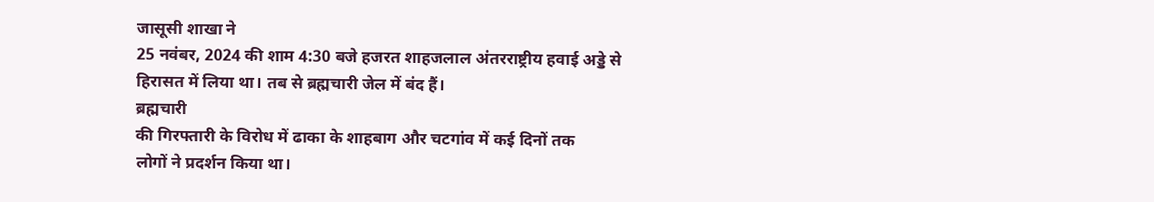जासूसी शाखा ने
25 नवंबर, 2024 की शाम 4:30 बजे हजरत शाहजलाल अंतरराष्ट्रीय हवाई अड्डे से
हिरासत में लिया था। तब से ब्रह्मचारी जेल में बंद हैं।
ब्रह्मचारी
की गिरफ्तारी के विरोध में ढाका के शाहबाग और चटगांव में कई दिनों तक
लोगों ने प्रदर्शन किया था।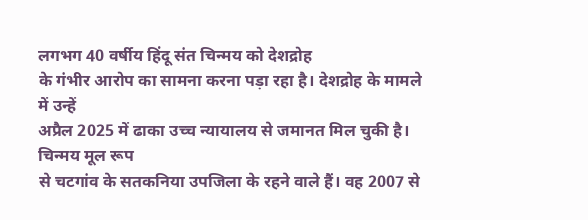लगभग 40 वर्षीय हिंदू संत चिन्मय को देशद्रोह
के गंभीर आरोप का सामना करना पड़ा रहा है। देशद्रोह के मामले में उन्हें
अप्रैल 2025 में ढाका उच्च न्यायालय से जमानत मिल चुकी है। चिन्मय मूल रूप
से चटगांव के सतकनिया उपजिला के रहने वाले हैं। वह 2007 से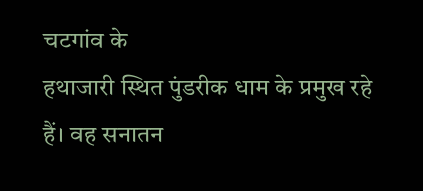चटगांव के
हथाजारी स्थित पुंडरीक धाम के प्रमुख रहे हैं। वह सनातन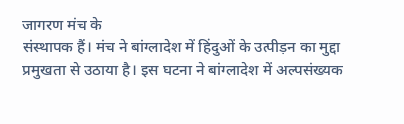जागरण मंच के
संस्थापक हैं। मंच ने बांग्लादेश में हिंदुओं के उत्पीड़न का मुद्दा
प्रमुखता से उठाया है। इस घटना ने बांग्लादेश में अल्पसंख्यक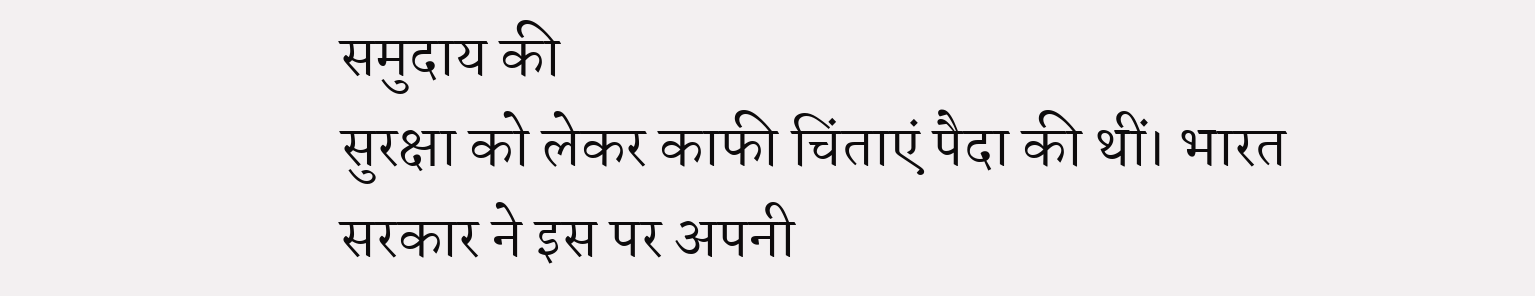समुदाय की
सुरक्षा को लेकर काफी चिंताएं पैदा की थीं। भारत सरकार ने इस पर अपनी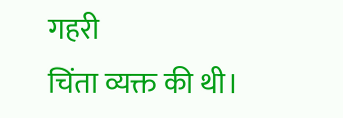गहरी
चिंता व्यक्त की थी।